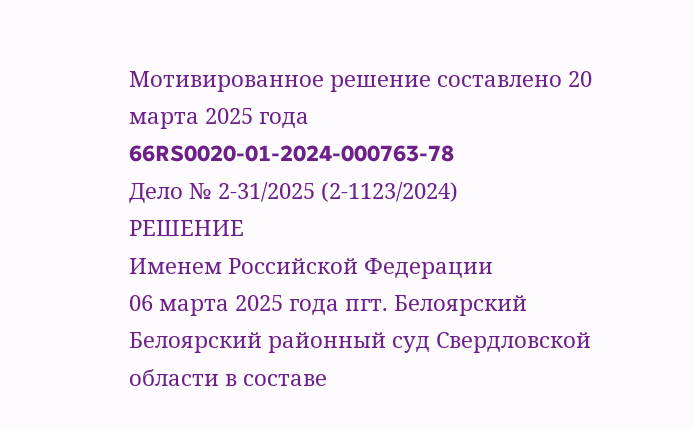Мотивированное решение составлено 20 марта 2025 года
66RS0020-01-2024-000763-78
Дело № 2-31/2025 (2-1123/2024)
РЕШЕНИЕ
Именем Российской Федерации
06 марта 2025 года пгт. Белоярский
Белоярский районный суд Свердловской области в составе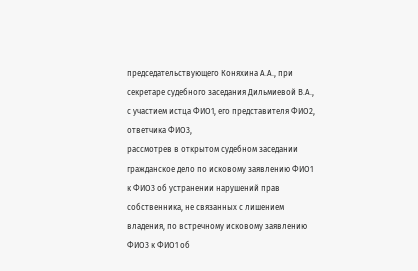председательствующего Коняхина А.А., при секретаре судебного заседания Дильмиевой В.А., с участием истца ФИО1, его представителя ФИО2, ответчика ФИО3,
рассмотрев в открытом судебном заседании гражданское дело по исковому заявлению ФИО1 к ФИО3 об устранении нарушений прав собственника, не связанных с лишением владения, по встречному исковому заявлению ФИО3 к ФИО1 об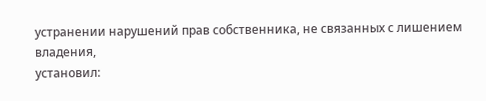устранении нарушений прав собственника, не связанных с лишением владения,
установил: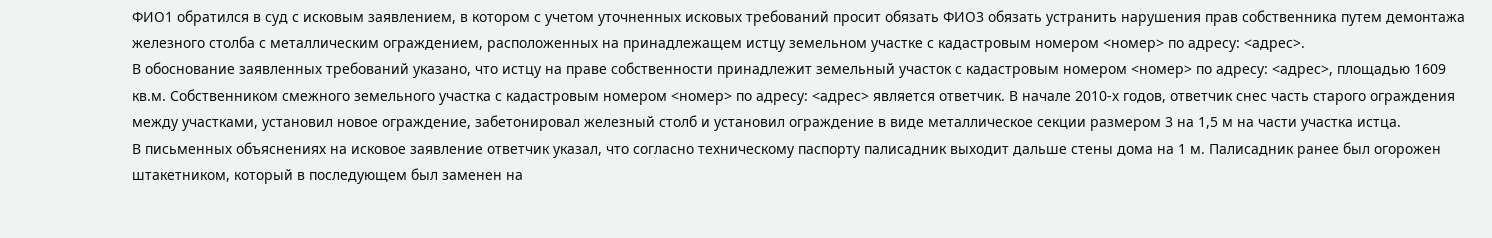ФИО1 обратился в суд с исковым заявлением, в котором с учетом уточненных исковых требований просит обязать ФИО3 обязать устранить нарушения прав собственника путем демонтажа железного столба с металлическим ограждением, расположенных на принадлежащем истцу земельном участке с кадастровым номером <номер> по адресу: <адрес>.
В обоснование заявленных требований указано, что истцу на праве собственности принадлежит земельный участок с кадастровым номером <номер> по адресу: <адрес>, площадью 1609 кв.м. Собственником смежного земельного участка с кадастровым номером <номер> по адресу: <адрес> является ответчик. В начале 2010-х годов, ответчик снес часть старого ограждения между участками, установил новое ограждение, забетонировал железный столб и установил ограждение в виде металлическое секции размером 3 на 1,5 м на части участка истца.
В письменных объяснениях на исковое заявление ответчик указал, что согласно техническому паспорту палисадник выходит дальше стены дома на 1 м. Палисадник ранее был огорожен штакетником, который в последующем был заменен на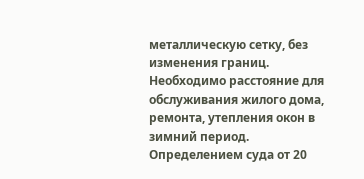металлическую сетку, без изменения границ. Необходимо расстояние для обслуживания жилого дома, ремонта, утепления окон в зимний период.
Определением суда от 20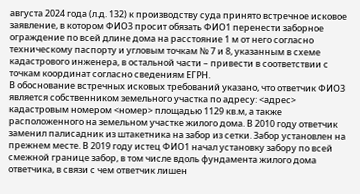августа 2024 года (л.д. 132) к производству суда принято встречное исковое заявление, в котором ФИО3 просит обязать ФИО1 перенести заборное ограждение по всей длине дома на расстояние 1 м от него согласно техническому паспорту и угловым точкам № 7 и 8, указанным в схеме кадастрового инженера, в остальной части – привести в соответствии с точкам координат согласно сведениям ЕГРН.
В обоснование встречных исковых требований указано, что ответчик ФИО3 является собственником земельного участка по адресу: <адрес> кадастровым номером <номер> площадью 1129 кв.м, а также расположенного на земельном участке жилого дома. В 2010 году ответчик заменил палисадник из штакетника на забор из сетки. Забор установлен на прежнем месте. В 2019 году истец ФИО1 начал установку забору по всей смежной границе забор, в том числе вдоль фундамента жилого дома ответчика, в связи с чем ответчик лишен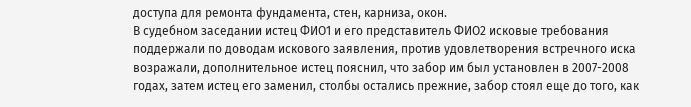доступа для ремонта фундамента, стен, карниза, окон.
В судебном заседании истец ФИО1 и его представитель ФИО2 исковые требования поддержали по доводам искового заявления, против удовлетворения встречного иска возражали, дополнительное истец пояснил, что забор им был установлен в 2007-2008 годах, затем истец его заменил, столбы остались прежние, забор стоял еще до того, как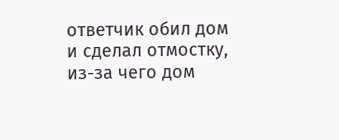ответчик обил дом и сделал отмостку, из-за чего дом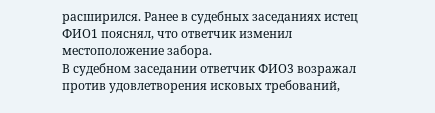расширился. Ранее в судебных заседаниях истец ФИО1 пояснял, что ответчик изменил местоположение забора.
В судебном заседании ответчик ФИО3 возражал против удовлетворения исковых требований,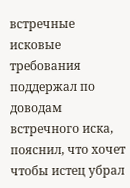встречные исковые требования поддержал по доводам встречного иска, пояснил, что хочет чтобы истец убрал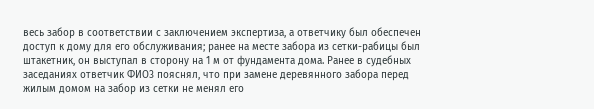весь забор в соответствии с заключением экспертиза, а ответчику был обеспечен доступ к дому для его обслуживания; ранее на месте забора из сетки-рабицы был штакетник, он выступал в сторону на 1 м от фундамента дома. Ранее в судебных заседаниях ответчик ФИО3 пояснял, что при замене деревянного забора перед жилым домом на забор из сетки не менял его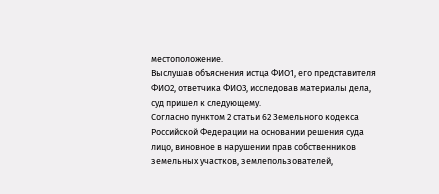местоположение.
Выслушав объяснения истца ФИО1, его представителя ФИО2, ответчика ФИО3, исследовав материалы дела, суд пришел к следующему.
Согласно пунктом 2 статьи 62 Земельного кодекса Российской Федерации на основании решения суда лицо, виновное в нарушении прав собственников земельных участков, землепользователей,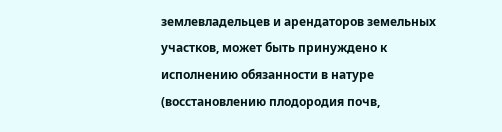землевладельцев и арендаторов земельных участков, может быть принуждено к исполнению обязанности в натуре (восстановлению плодородия почв,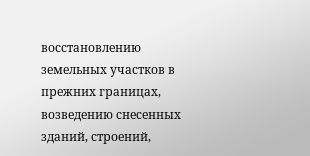восстановлению земельных участков в прежних границах, возведению снесенных зданий, строений,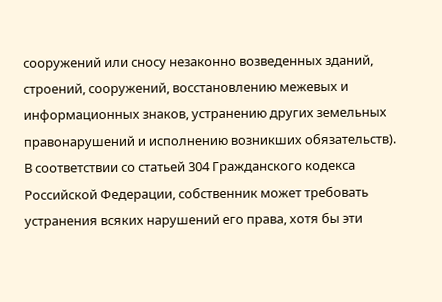сооружений или сносу незаконно возведенных зданий, строений, сооружений, восстановлению межевых и информационных знаков, устранению других земельных правонарушений и исполнению возникших обязательств).
В соответствии со статьей 304 Гражданского кодекса Российской Федерации, собственник может требовать устранения всяких нарушений его права, хотя бы эти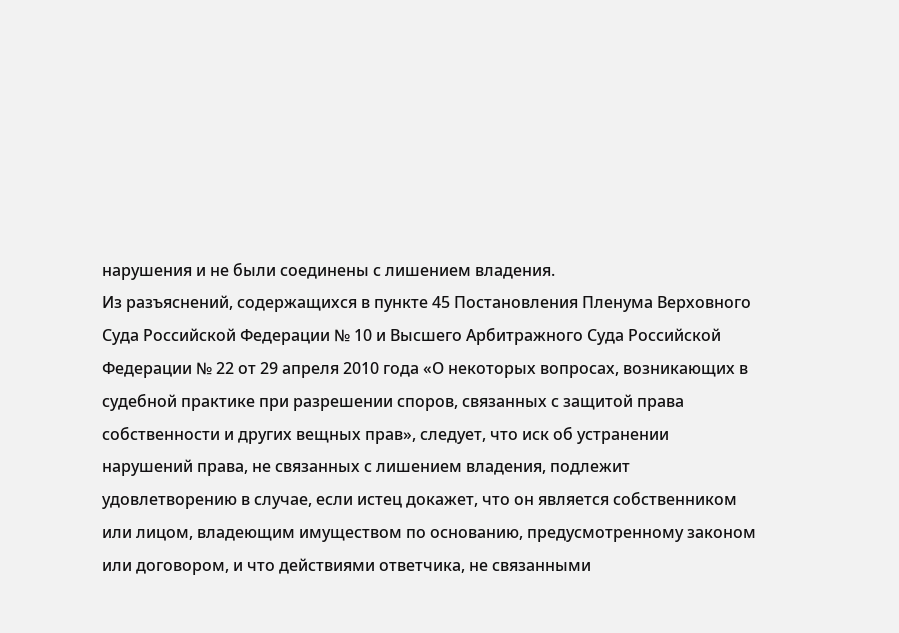нарушения и не были соединены с лишением владения.
Из разъяснений, содержащихся в пункте 45 Постановления Пленума Верховного Суда Российской Федерации № 10 и Высшего Арбитражного Суда Российской Федерации № 22 от 29 апреля 2010 года «О некоторых вопросах, возникающих в судебной практике при разрешении споров, связанных с защитой права собственности и других вещных прав», следует, что иск об устранении нарушений права, не связанных с лишением владения, подлежит удовлетворению в случае, если истец докажет, что он является собственником или лицом, владеющим имуществом по основанию, предусмотренному законом или договором, и что действиями ответчика, не связанными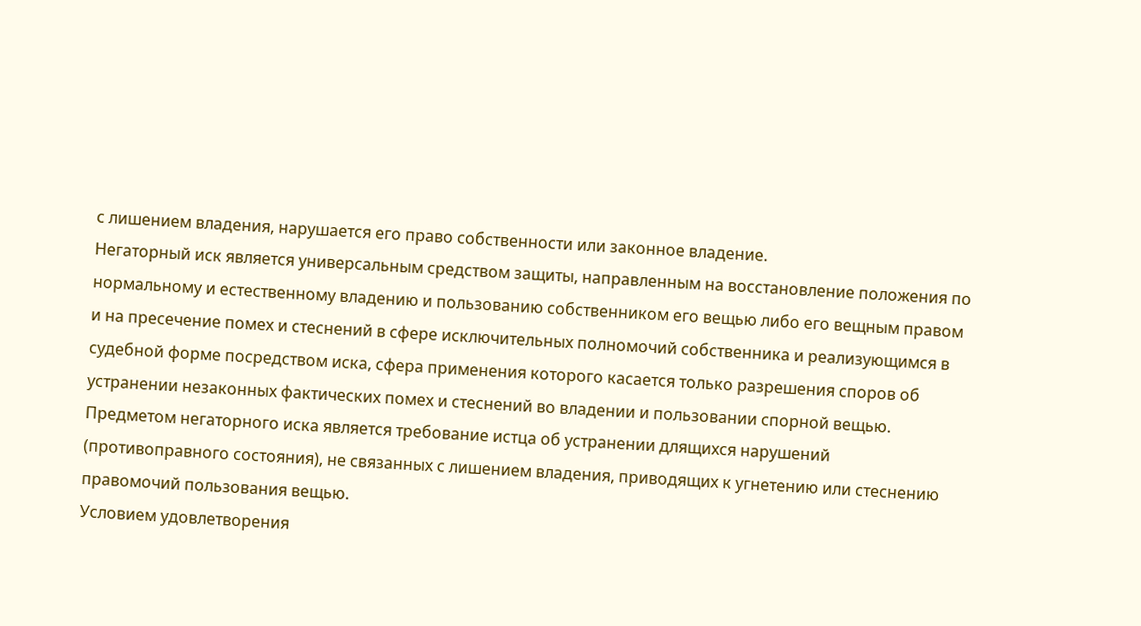с лишением владения, нарушается его право собственности или законное владение.
Негаторный иск является универсальным средством защиты, направленным на восстановление положения по нормальному и естественному владению и пользованию собственником его вещью либо его вещным правом и на пресечение помех и стеснений в сфере исключительных полномочий собственника и реализующимся в судебной форме посредством иска, сфера применения которого касается только разрешения споров об устранении незаконных фактических помех и стеснений во владении и пользовании спорной вещью. Предметом негаторного иска является требование истца об устранении длящихся нарушений (противоправного состояния), не связанных с лишением владения, приводящих к угнетению или стеснению правомочий пользования вещью.
Условием удовлетворения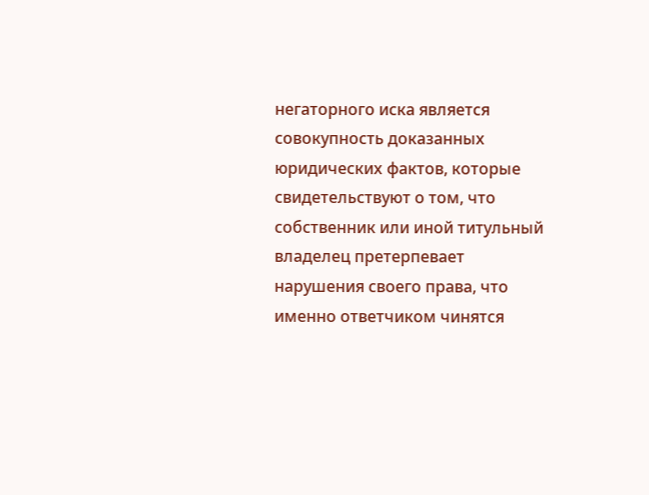негаторного иска является совокупность доказанных юридических фактов, которые свидетельствуют о том, что собственник или иной титульный владелец претерпевает нарушения своего права, что именно ответчиком чинятся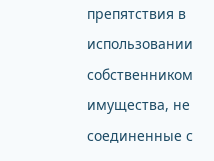препятствия в использовании собственником имущества, не соединенные с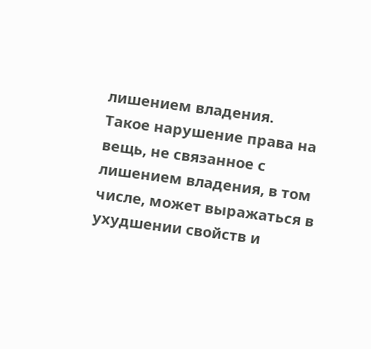лишением владения.
Такое нарушение права на вещь, не связанное с лишением владения, в том числе, может выражаться в ухудшении свойств и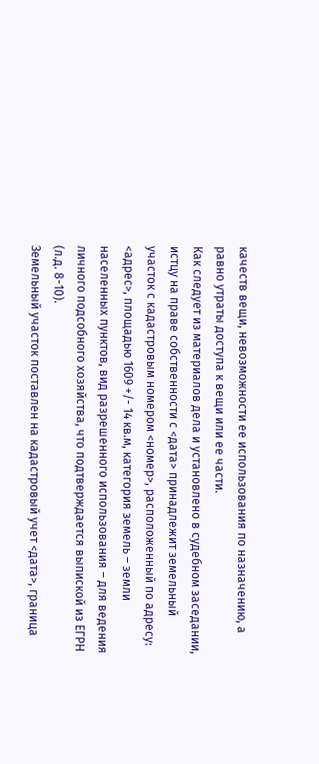качеств вещи, невозможности ее использования по назначению, а равно утраты доступа к вещи или ее части.
Как следует из материалов дела и установлено в судебном заседании, истцу на праве собственности с <дата> принадлежит земельный участок с кадастровым номером <номер>, расположенный по адресу: <адрес>, площадью 1609 +/- 14 кв.м, категория земель – земли населенных пунктов, вид разрешенного использования – для ведения личного подсобного хозяйства, что подтверждается выпиской из ЕГРН (л.д. 8-10).
Земельный участок поставлен на кадастровый учет <дата>, граница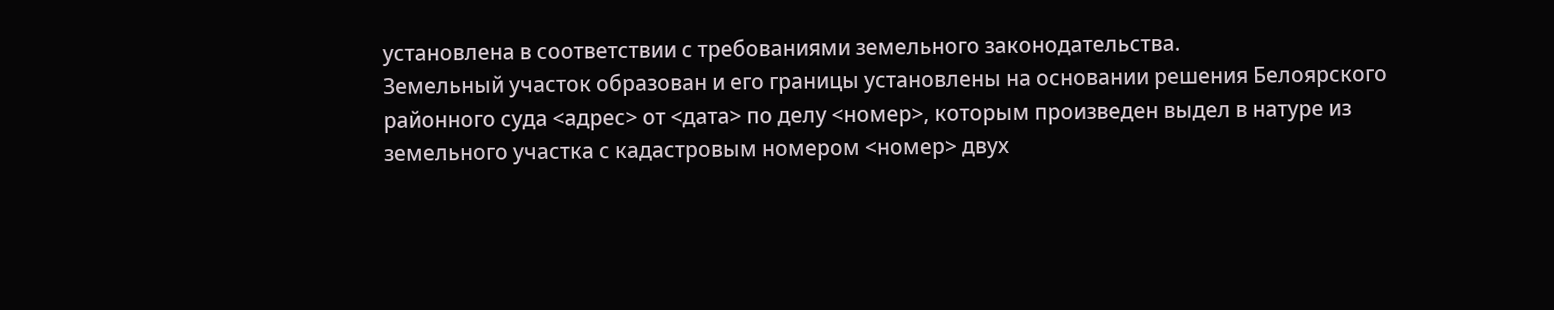установлена в соответствии с требованиями земельного законодательства.
Земельный участок образован и его границы установлены на основании решения Белоярского районного суда <адрес> от <дата> по делу <номер>, которым произведен выдел в натуре из земельного участка с кадастровым номером <номер> двух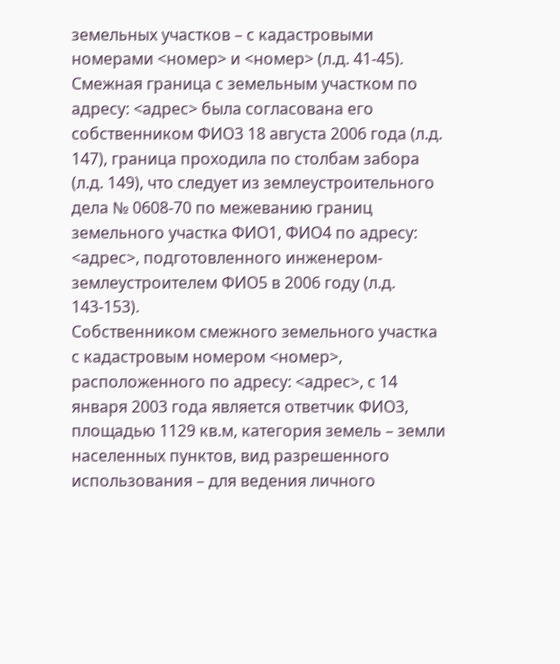земельных участков – с кадастровыми номерами <номер> и <номер> (л.д. 41-45).
Смежная граница с земельным участком по адресу: <адрес> была согласована его собственником ФИО3 18 августа 2006 года (л.д. 147), граница проходила по столбам забора (л.д. 149), что следует из землеустроительного дела № 0608-70 по межеванию границ земельного участка ФИО1, ФИО4 по адресу: <адрес>, подготовленного инженером-землеустроителем ФИО5 в 2006 году (л.д. 143-153).
Собственником смежного земельного участка с кадастровым номером <номер>, расположенного по адресу: <адрес>, с 14 января 2003 года является ответчик ФИО3, площадью 1129 кв.м, категория земель – земли населенных пунктов, вид разрешенного использования – для ведения личного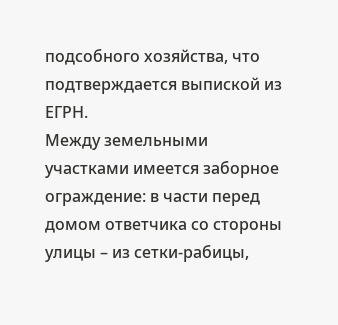подсобного хозяйства, что подтверждается выпиской из ЕГРН.
Между земельными участками имеется заборное ограждение: в части перед домом ответчика со стороны улицы – из сетки-рабицы,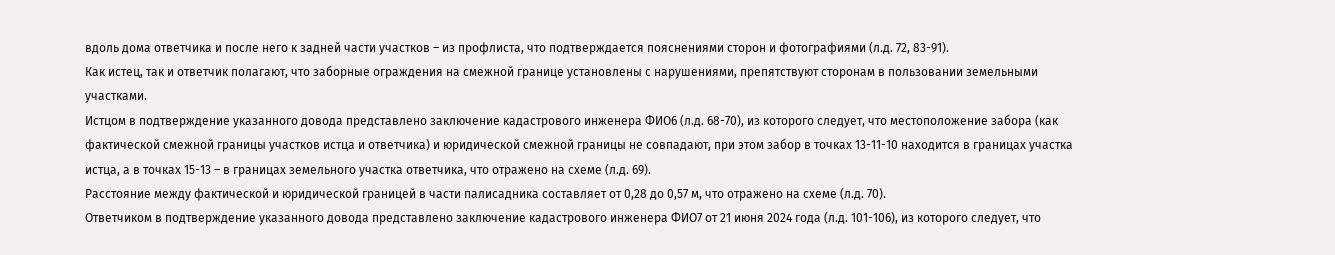вдоль дома ответчика и после него к задней части участков – из профлиста, что подтверждается пояснениями сторон и фотографиями (л.д. 72, 83-91).
Как истец, так и ответчик полагают, что заборные ограждения на смежной границе установлены с нарушениями, препятствуют сторонам в пользовании земельными участками.
Истцом в подтверждение указанного довода представлено заключение кадастрового инженера ФИО6 (л.д. 68-70), из которого следует, что местоположение забора (как фактической смежной границы участков истца и ответчика) и юридической смежной границы не совпадают, при этом забор в точках 13-11-10 находится в границах участка истца, а в точках 15-13 – в границах земельного участка ответчика, что отражено на схеме (л.д. 69).
Расстояние между фактической и юридической границей в части палисадника составляет от 0,28 до 0,57 м, что отражено на схеме (л.д. 70).
Ответчиком в подтверждение указанного довода представлено заключение кадастрового инженера ФИО7 от 21 июня 2024 года (л.д. 101-106), из которого следует, что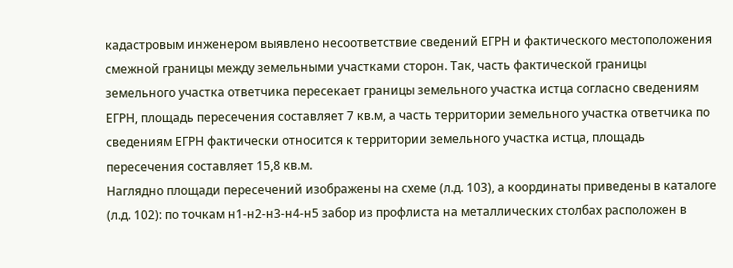кадастровым инженером выявлено несоответствие сведений ЕГРН и фактического местоположения смежной границы между земельными участками сторон. Так, часть фактической границы земельного участка ответчика пересекает границы земельного участка истца согласно сведениям ЕГРН, площадь пересечения составляет 7 кв.м, а часть территории земельного участка ответчика по сведениям ЕГРН фактически относится к территории земельного участка истца, площадь пересечения составляет 15,8 кв.м.
Наглядно площади пересечений изображены на схеме (л.д. 103), а координаты приведены в каталоге (л.д. 102): по точкам н1-н2-н3-н4-н5 забор из профлиста на металлических столбах расположен в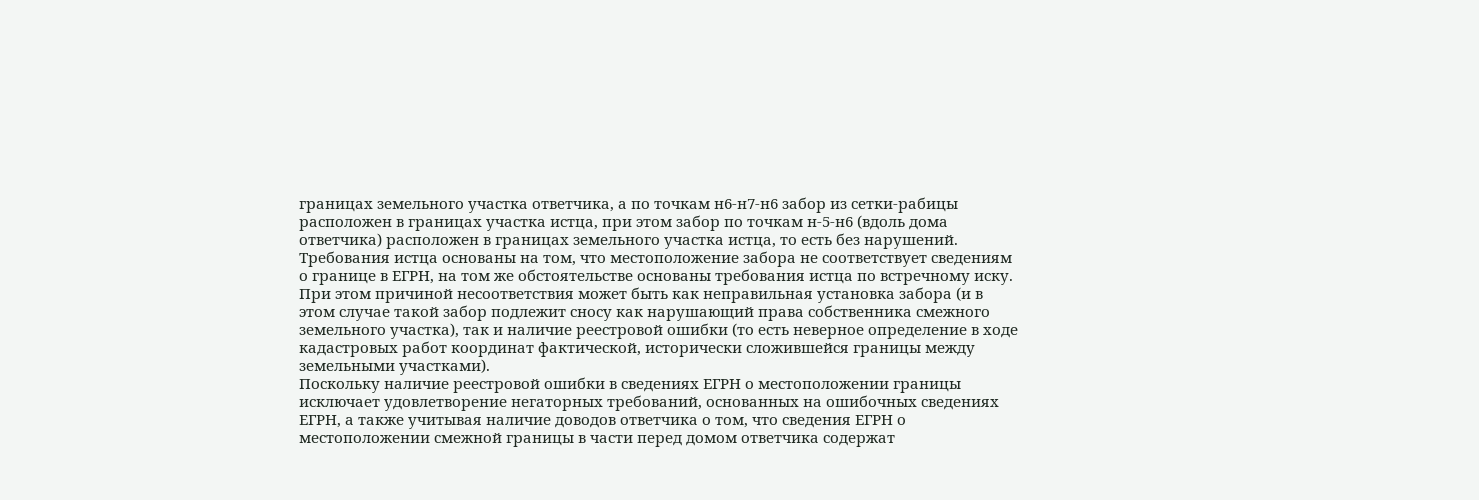границах земельного участка ответчика, а по точкам н6-н7-н6 забор из сетки-рабицы расположен в границах участка истца, при этом забор по точкам н-5-н6 (вдоль дома ответчика) расположен в границах земельного участка истца, то есть без нарушений.
Требования истца основаны на том, что местоположение забора не соответствует сведениям о границе в ЕГРН, на том же обстоятельстве основаны требования истца по встречному иску.
При этом причиной несоответствия может быть как неправильная установка забора (и в этом случае такой забор подлежит сносу как нарушающий права собственника смежного земельного участка), так и наличие реестровой ошибки (то есть неверное определение в ходе кадастровых работ координат фактической, исторически сложившейся границы между земельными участками).
Поскольку наличие реестровой ошибки в сведениях ЕГРН о местоположении границы исключает удовлетворение негаторных требований, основанных на ошибочных сведениях ЕГРН, а также учитывая наличие доводов ответчика о том, что сведения ЕГРН о местоположении смежной границы в части перед домом ответчика содержат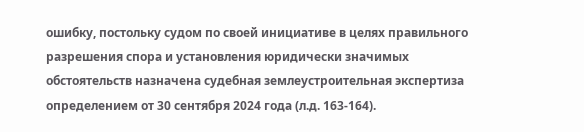ошибку, постольку судом по своей инициативе в целях правильного разрешения спора и установления юридически значимых обстоятельств назначена судебная землеустроительная экспертиза определением от 30 сентября 2024 года (л.д. 163-164).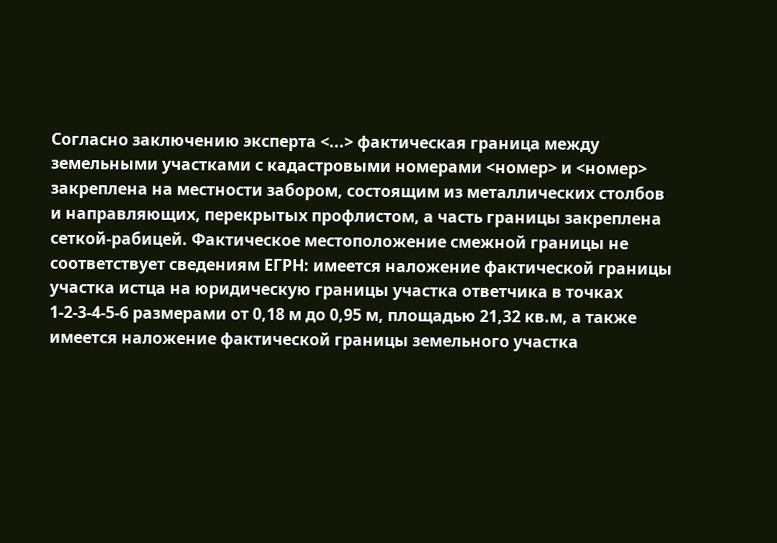Согласно заключению эксперта <...> фактическая граница между земельными участками с кадастровыми номерами <номер> и <номер> закреплена на местности забором, состоящим из металлических столбов и направляющих, перекрытых профлистом, а часть границы закреплена сеткой-рабицей. Фактическое местоположение смежной границы не соответствует сведениям ЕГРН: имеется наложение фактической границы участка истца на юридическую границы участка ответчика в точках 1-2-3-4-5-6 размерами от 0,18 м до 0,95 м, площадью 21,32 кв.м, а также имеется наложение фактической границы земельного участка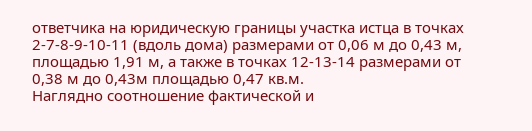ответчика на юридическую границы участка истца в точках 2-7-8-9-10-11 (вдоль дома) размерами от 0,06 м до 0,43 м, площадью 1,91 м, а также в точках 12-13-14 размерами от 0,38 м до 0,43м площадью 0,47 кв.м.
Наглядно соотношение фактической и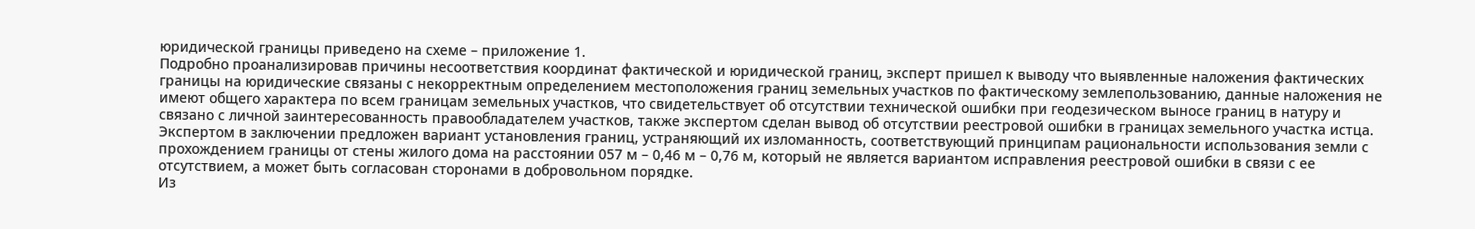юридической границы приведено на схеме – приложение 1.
Подробно проанализировав причины несоответствия координат фактической и юридической границ, эксперт пришел к выводу что выявленные наложения фактических границы на юридические связаны с некорректным определением местоположения границ земельных участков по фактическому землепользованию, данные наложения не имеют общего характера по всем границам земельных участков, что свидетельствует об отсутствии технической ошибки при геодезическом выносе границ в натуру и связано с личной заинтересованность правообладателем участков, также экспертом сделан вывод об отсутствии реестровой ошибки в границах земельного участка истца.
Экспертом в заключении предложен вариант установления границ, устраняющий их изломанность, соответствующий принципам рациональности использования земли с прохождением границы от стены жилого дома на расстоянии 057 м – 0,46 м – 0,76 м, который не является вариантом исправления реестровой ошибки в связи с ее отсутствием, а может быть согласован сторонами в добровольном порядке.
Из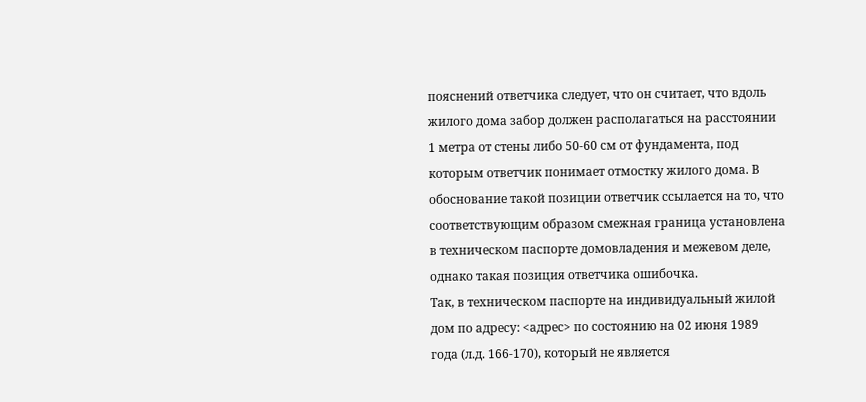пояснений ответчика следует, что он считает, что вдоль жилого дома забор должен располагаться на расстоянии 1 метра от стены либо 50-60 см от фундамента, под которым ответчик понимает отмостку жилого дома. В обоснование такой позиции ответчик ссылается на то, что соответствующим образом смежная граница установлена в техническом паспорте домовладения и межевом деле, однако такая позиция ответчика ошибочка.
Так, в техническом паспорте на индивидуальный жилой дом по адресу: <адрес> по состоянию на 02 июня 1989 года (л.д. 166-170), который не является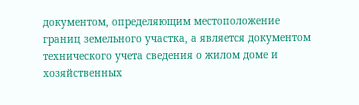документом, определяющим местоположение границ земельного участка, а является документом технического учета сведения о жилом доме и хозяйственных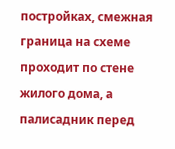постройках, смежная граница на схеме проходит по стене жилого дома, а палисадник перед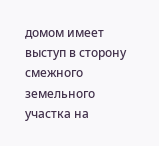домом имеет выступ в сторону смежного земельного участка на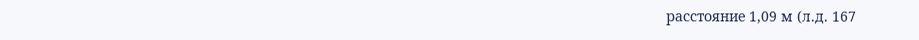расстояние 1,09 м (л.д. 167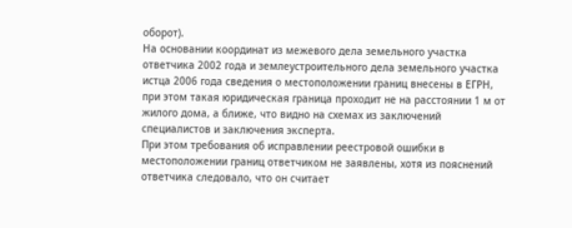оборот).
На основании координат из межевого дела земельного участка ответчика 2002 года и землеустроительного дела земельного участка истца 2006 года сведения о местоположении границ внесены в ЕГРН, при этом такая юридическая граница проходит не на расстоянии 1 м от жилого дома, а ближе, что видно на схемах из заключений специалистов и заключения эксперта.
При этом требования об исправлении реестровой ошибки в местоположении границ ответчиком не заявлены, хотя из пояснений ответчика следовало, что он считает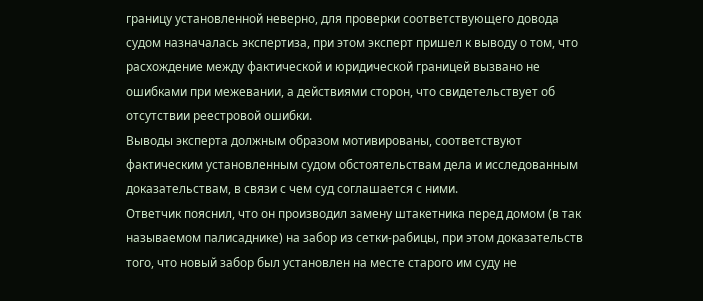границу установленной неверно, для проверки соответствующего довода судом назначалась экспертиза, при этом эксперт пришел к выводу о том, что расхождение между фактической и юридической границей вызвано не ошибками при межевании, а действиями сторон, что свидетельствует об отсутствии реестровой ошибки.
Выводы эксперта должным образом мотивированы, соответствуют фактическим установленным судом обстоятельствам дела и исследованным доказательствам, в связи с чем суд соглашается с ними.
Ответчик пояснил, что он производил замену штакетника перед домом (в так называемом палисаднике) на забор из сетки-рабицы, при этом доказательств того, что новый забор был установлен на месте старого им суду не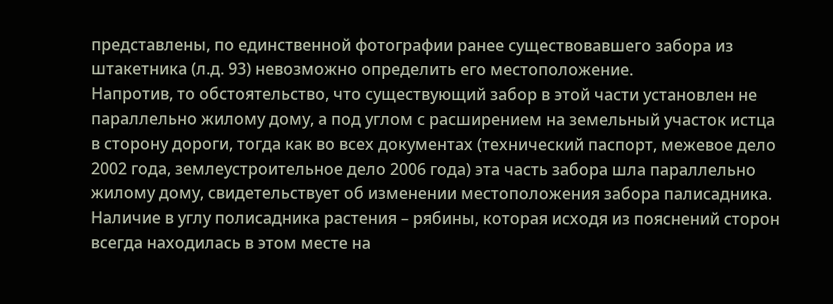представлены, по единственной фотографии ранее существовавшего забора из штакетника (л.д. 93) невозможно определить его местоположение.
Напротив, то обстоятельство, что существующий забор в этой части установлен не параллельно жилому дому, а под углом с расширением на земельный участок истца в сторону дороги, тогда как во всех документах (технический паспорт, межевое дело 2002 года, землеустроительное дело 2006 года) эта часть забора шла параллельно жилому дому, свидетельствует об изменении местоположения забора палисадника.
Наличие в углу полисадника растения – рябины, которая исходя из пояснений сторон всегда находилась в этом месте на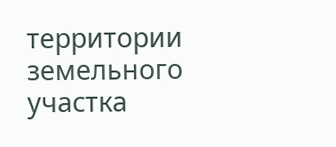территории земельного участка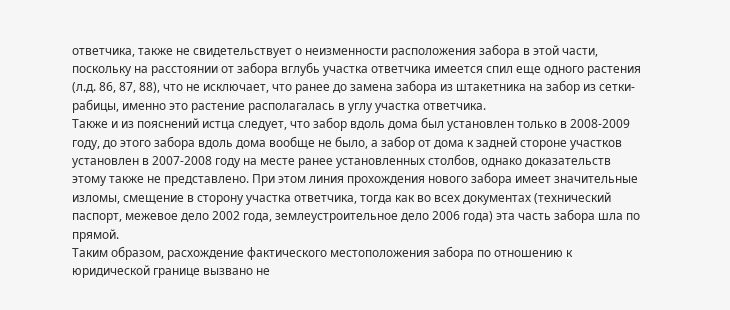ответчика, также не свидетельствует о неизменности расположения забора в этой части, поскольку на расстоянии от забора вглубь участка ответчика имеется спил еще одного растения (л.д. 86, 87, 88), что не исключает, что ранее до замена забора из штакетника на забор из сетки-рабицы, именно это растение располагалась в углу участка ответчика.
Также и из пояснений истца следует, что забор вдоль дома был установлен только в 2008-2009 году, до этого забора вдоль дома вообще не было, а забор от дома к задней стороне участков установлен в 2007-2008 году на месте ранее установленных столбов, однако доказательств этому также не представлено. При этом линия прохождения нового забора имеет значительные изломы, смещение в сторону участка ответчика, тогда как во всех документах (технический паспорт, межевое дело 2002 года, землеустроительное дело 2006 года) эта часть забора шла по прямой.
Таким образом, расхождение фактического местоположения забора по отношению к юридической границе вызвано не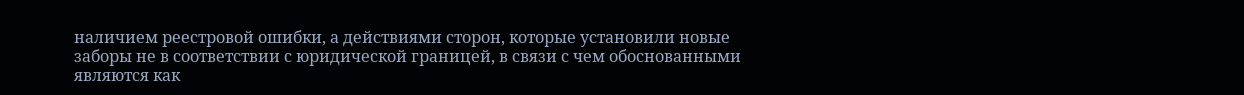наличием реестровой ошибки, а действиями сторон, которые установили новые заборы не в соответствии с юридической границей, в связи с чем обоснованными являются как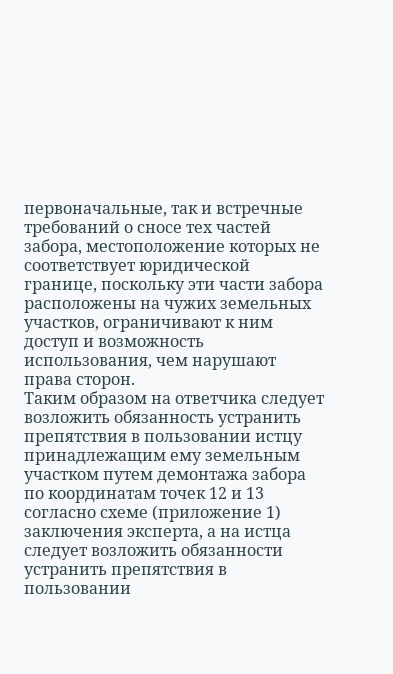первоначальные, так и встречные требований о сносе тех частей забора, местоположение которых не соответствует юридической границе, поскольку эти части забора расположены на чужих земельных участков, ограничивают к ним доступ и возможность использования, чем нарушают права сторон.
Таким образом на ответчика следует возложить обязанность устранить препятствия в пользовании истцу принадлежащим ему земельным участком путем демонтажа забора по координатам точек 12 и 13 согласно схеме (приложение 1) заключения эксперта, а на истца следует возложить обязанности устранить препятствия в пользовании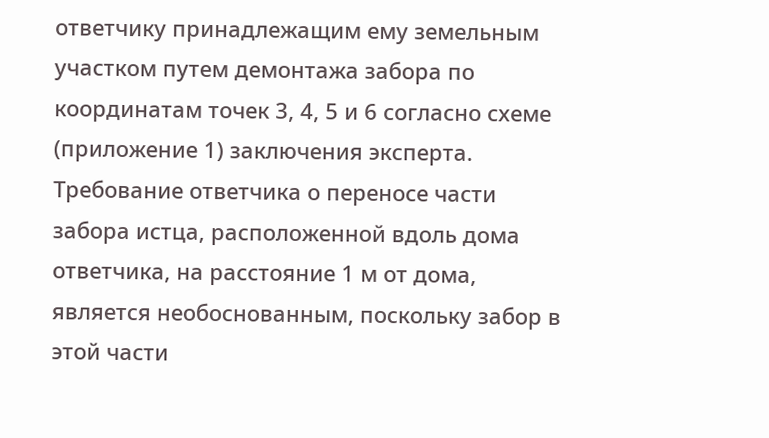ответчику принадлежащим ему земельным участком путем демонтажа забора по координатам точек 3, 4, 5 и 6 согласно схеме (приложение 1) заключения эксперта.
Требование ответчика о переносе части забора истца, расположенной вдоль дома ответчика, на расстояние 1 м от дома, является необоснованным, поскольку забор в этой части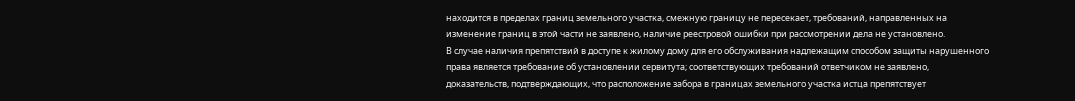находится в пределах границ земельного участка, смежную границу не пересекает, требований, направленных на изменение границ в этой части не заявлено, наличие реестровой ошибки при рассмотрении дела не установлено.
В случае наличия препятствий в доступе к жилому дому для его обслуживания надлежащим способом защиты нарушенного права является требование об установлении сервитута; соответствующих требований ответчиком не заявлено, доказательств, подтверждающих, что расположение забора в границах земельного участка истца препятствует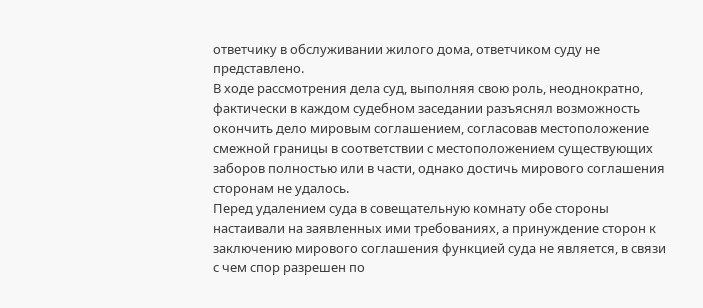ответчику в обслуживании жилого дома, ответчиком суду не представлено.
В ходе рассмотрения дела суд, выполняя свою роль, неоднократно, фактически в каждом судебном заседании разъяснял возможность окончить дело мировым соглашением, согласовав местоположение смежной границы в соответствии с местоположением существующих заборов полностью или в части, однако достичь мирового соглашения сторонам не удалось.
Перед удалением суда в совещательную комнату обе стороны настаивали на заявленных ими требованиях, а принуждение сторон к заключению мирового соглашения функцией суда не является, в связи с чем спор разрешен по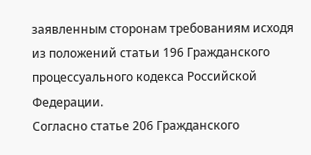заявленным сторонам требованиям исходя из положений статьи 196 Гражданского процессуального кодекса Российской Федерации.
Согласно статье 206 Гражданского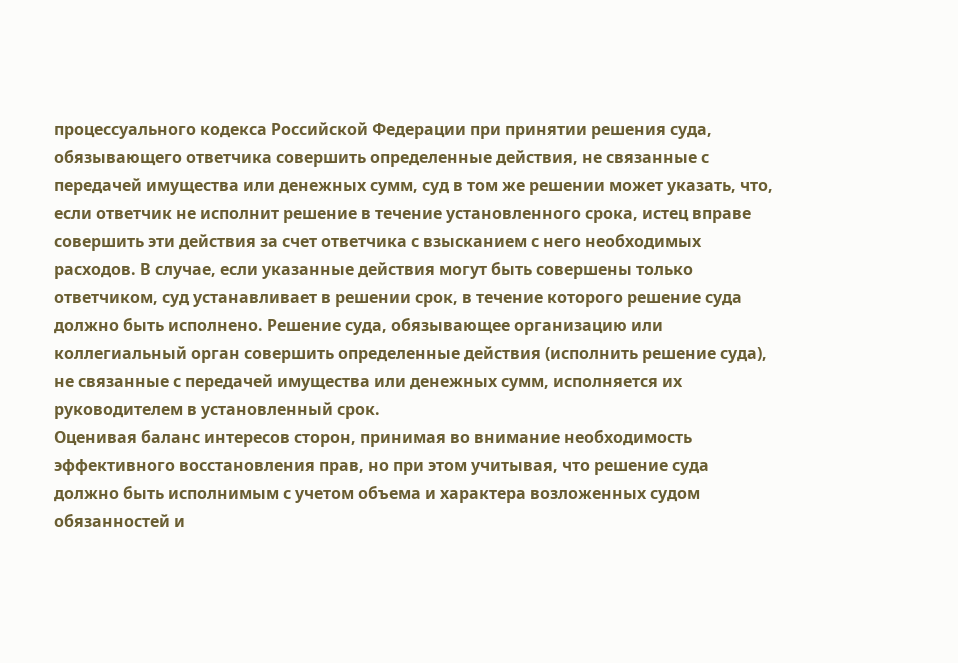процессуального кодекса Российской Федерации при принятии решения суда, обязывающего ответчика совершить определенные действия, не связанные с передачей имущества или денежных сумм, суд в том же решении может указать, что, если ответчик не исполнит решение в течение установленного срока, истец вправе совершить эти действия за счет ответчика с взысканием с него необходимых расходов. В случае, если указанные действия могут быть совершены только ответчиком, суд устанавливает в решении срок, в течение которого решение суда должно быть исполнено. Решение суда, обязывающее организацию или коллегиальный орган совершить определенные действия (исполнить решение суда), не связанные с передачей имущества или денежных сумм, исполняется их руководителем в установленный срок.
Оценивая баланс интересов сторон, принимая во внимание необходимость эффективного восстановления прав, но при этом учитывая, что решение суда должно быть исполнимым с учетом объема и характера возложенных судом обязанностей и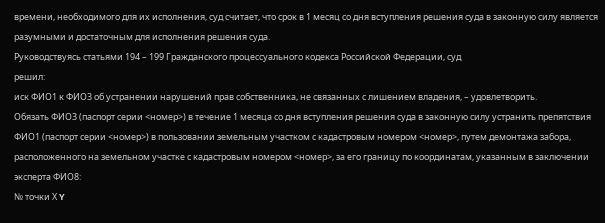времени, необходимого для их исполнения, суд считает, что срок в 1 месяц со дня вступления решения суда в законную силу является разумными и достаточным для исполнения решения суда.
Руководствуясь статьями 194 – 199 Гражданского процессуального кодекса Российской Федерации, суд
решил:
иск ФИО1 к ФИО3 об устранении нарушений прав собственника, не связанных с лишением владения, – удовлетворить.
Обязать ФИО3 (паспорт серии <номер>) в течение 1 месяца со дня вступления решения суда в законную силу устранить препятствия ФИО1 (паспорт серии <номер>) в пользовании земельным участком с кадастровым номером <номер>, путем демонтажа забора, расположенного на земельном участке с кадастровым номером <номер>, за его границу по координатам, указанным в заключении эксперта ФИО8:
№ точки Х Y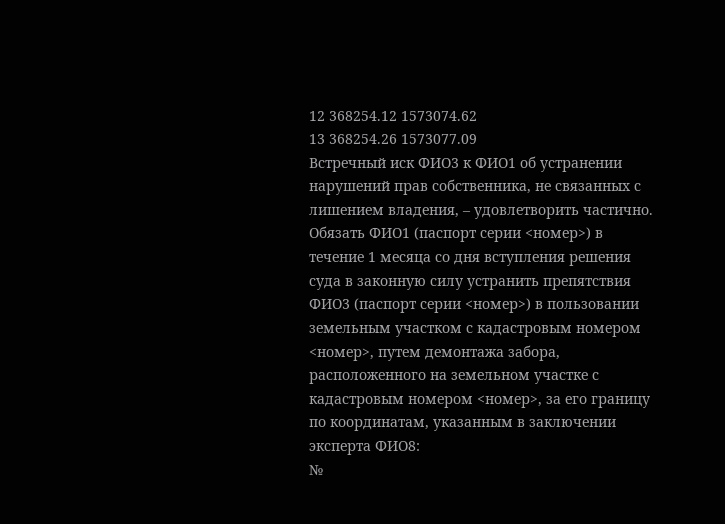12 368254.12 1573074.62
13 368254.26 1573077.09
Встречный иск ФИО3 к ФИО1 об устранении нарушений прав собственника, не связанных с лишением владения, – удовлетворить частично.
Обязать ФИО1 (паспорт серии <номер>) в течение 1 месяца со дня вступления решения суда в законную силу устранить препятствия ФИО3 (паспорт серии <номер>) в пользовании земельным участком с кадастровым номером <номер>, путем демонтажа забора, расположенного на земельном участке с кадастровым номером <номер>, за его границу по координатам, указанным в заключении эксперта ФИО8:
№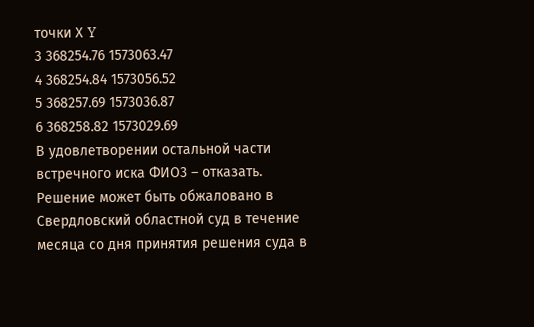точки Х Y
3 368254.76 1573063.47
4 368254.84 1573056.52
5 368257.69 1573036.87
6 368258.82 1573029.69
В удовлетворении остальной части встречного иска ФИО3 – отказать.
Решение может быть обжаловано в Свердловский областной суд в течение месяца со дня принятия решения суда в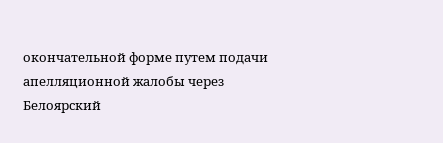окончательной форме путем подачи апелляционной жалобы через Белоярский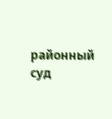районный суд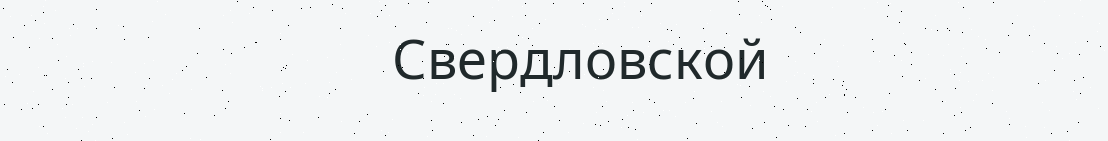Свердловской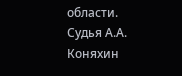области.
Судья А.А. Коняхин